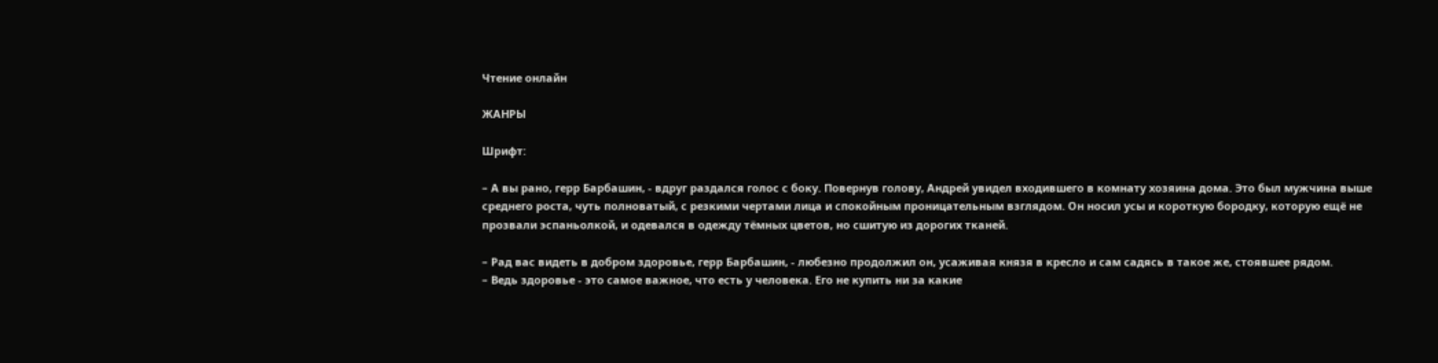Чтение онлайн

ЖАНРЫ

Шрифт:

– А вы рано, герр Барбашин, - вдруг раздался голос с боку. Повернув голову, Андрей увидел входившего в комнату хозяина дома. Это был мужчина выше среднего роста, чуть полноватый, с резкими чертами лица и спокойным проницательным взглядом. Он носил усы и короткую бородку, которую ещё не прозвали эспаньолкой, и одевался в одежду тёмных цветов, но сшитую из дорогих тканей.

– Рад вас видеть в добром здоровье, герр Барбашин, - любезно продолжил он, усаживая князя в кресло и сам садясь в такое же, стоявшее рядом.
– Ведь здоровье - это самое важное, что есть у человека. Его не купить ни за какие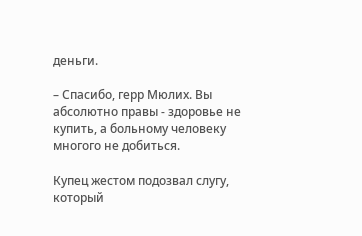деньги.

– Спасибо, герр Мюлих. Вы абсолютно правы - здоровье не купить, а больному человеку многого не добиться.

Купец жестом подозвал слугу, который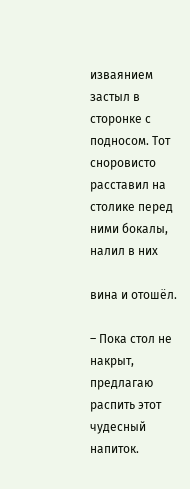изваянием застыл в сторонке с подносом. Тот сноровисто расставил на столике перед ними бокалы, налил в них

вина и отошёл.

– Пока стол не накрыт, предлагаю распить этот чудесный напиток.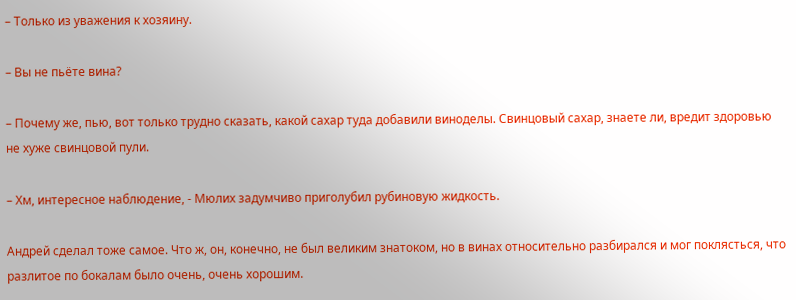– Только из уважения к хозяину.

– Вы не пьёте вина?

– Почему же, пью, вот только трудно сказать, какой сахар туда добавили виноделы. Свинцовый сахар, знаете ли, вредит здоровью не хуже свинцовой пули.

– Хм, интересное наблюдение, - Мюлих задумчиво приголубил рубиновую жидкость.

Андрей сделал тоже самое. Что ж, он, конечно, не был великим знатоком, но в винах относительно разбирался и мог поклясться, что разлитое по бокалам было очень, очень хорошим.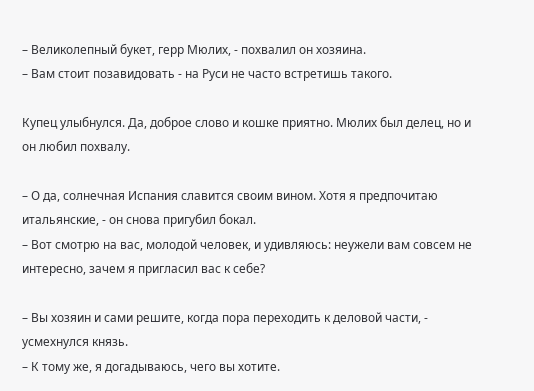– Великолепный букет, герр Мюлих, - похвалил он хозяина.
– Вам стоит позавидовать - на Руси не часто встретишь такого.

Купец улыбнулся. Да, доброе слово и кошке приятно. Мюлих был делец, но и он любил похвалу.

– О да, солнечная Испания славится своим вином. Хотя я предпочитаю итальянские, - он снова пригубил бокал.
– Вот смотрю на вас, молодой человек, и удивляюсь: неужели вам совсем не интересно, зачем я пригласил вас к себе?

– Вы хозяин и сами решите, когда пора переходить к деловой части, - усмехнулся князь.
– К тому же, я догадываюсь, чего вы хотите.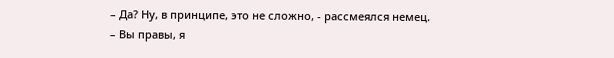– Да? Ну, в принципе, это не сложно, - рассмеялся немец.
– Вы правы, я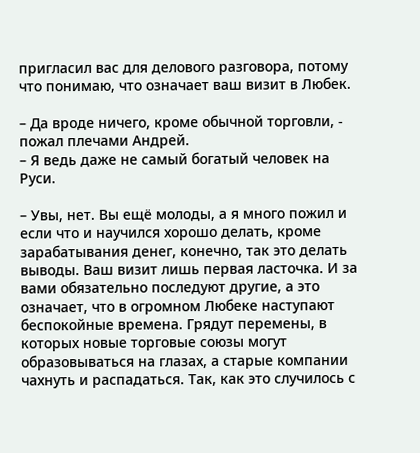пригласил вас для делового разговора, потому что понимаю, что означает ваш визит в Любек.

– Да вроде ничего, кроме обычной торговли, - пожал плечами Андрей.
– Я ведь даже не самый богатый человек на Руси.

– Увы, нет. Вы ещё молоды, а я много пожил и если что и научился хорошо делать, кроме зарабатывания денег, конечно, так это делать выводы. Ваш визит лишь первая ласточка. И за вами обязательно последуют другие, а это означает, что в огромном Любеке наступают беспокойные времена. Грядут перемены, в которых новые торговые союзы могут образовываться на глазах, а старые компании чахнуть и распадаться. Так, как это случилось с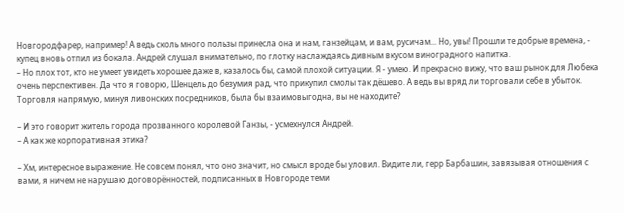Новгородфарер, например! А ведь сколь много пользы принесла она и нам, ганзейцам, и вам, русичам... Но, увы! Прошли те добрые времена, - купец вновь отпил из бокала. Андрей слушал внимательно, по глотку наслаждаясь дивным вкусом виноградного напитка.
– Но плох тот, кто не умеет увидеть хорошее даже в, казалось бы, самой плохой ситуации. Я - умею. И прекрасно вижу, что ваш рынок для Любека очень перспективен. Да что я говорю, Шенцель до безумия рад, что прикупил смолы так дёшево. А ведь вы вряд ли торговали себе в убыток. Торговля напрямую, минуя ливонских посредников, была бы взаимовыгодна, вы не находите?

– И это говорит житель города прозванного королевой Ганзы, - усмехнулся Андрей.
– А как же корпоративная этика?

– Хм, интересное выражение. Не совсем понял, что оно значит, но смысл вроде бы уловил. Видите ли, герр Барбашин, завязывая отношения с вами, я ничем не нарушаю договорённостей, подписанных в Новгороде теми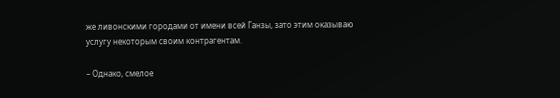же ливонскими городами от имени всей Ганзы, зато этим оказываю услугу некоторым своим контрагентам.

– Однако, смелое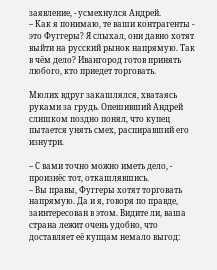заявление, - усмехнулся Андрей.
– Как я понимаю, те ваши контрагенты - это Фуггеры? Я слыхал, они давно хотят выйти на русский рынок напрямую. Так в чём дело? Ивангород готов принять любого, кто приедет торговать.

Мюлих вдруг закашлялся, хватаясь руками за грудь. Опешивший Андрей слишком поздно понял, что купец пытается унять смех, распиравший его изнутри.

– С вами точно можно иметь дело, - произнёс тот, откашлявшись.
– Вы правы, Фуггеры хотят торговать напрямую. Да и я, говоря по правде, заинтересован в этом. Видите ли, ваша страна лежит очень удобно, что доставляет её купцам немало выгод: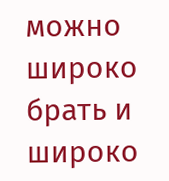можно широко брать и широко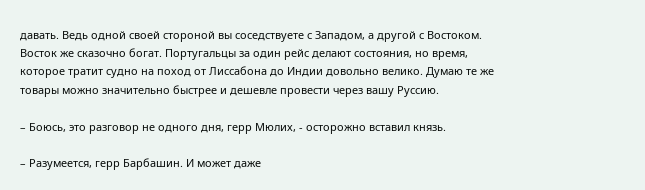давать. Ведь одной своей стороной вы соседствуете с Западом, а другой с Востоком. Восток же сказочно богат. Португальцы за один рейс делают состояния, но время, которое тратит судно на поход от Лиссабона до Индии довольно велико. Думаю те же товары можно значительно быстрее и дешевле провести через вашу Руссию.

– Боюсь, это разговор не одного дня, герр Мюлих, - осторожно вставил князь.

– Разумеется, герр Барбашин. И может даже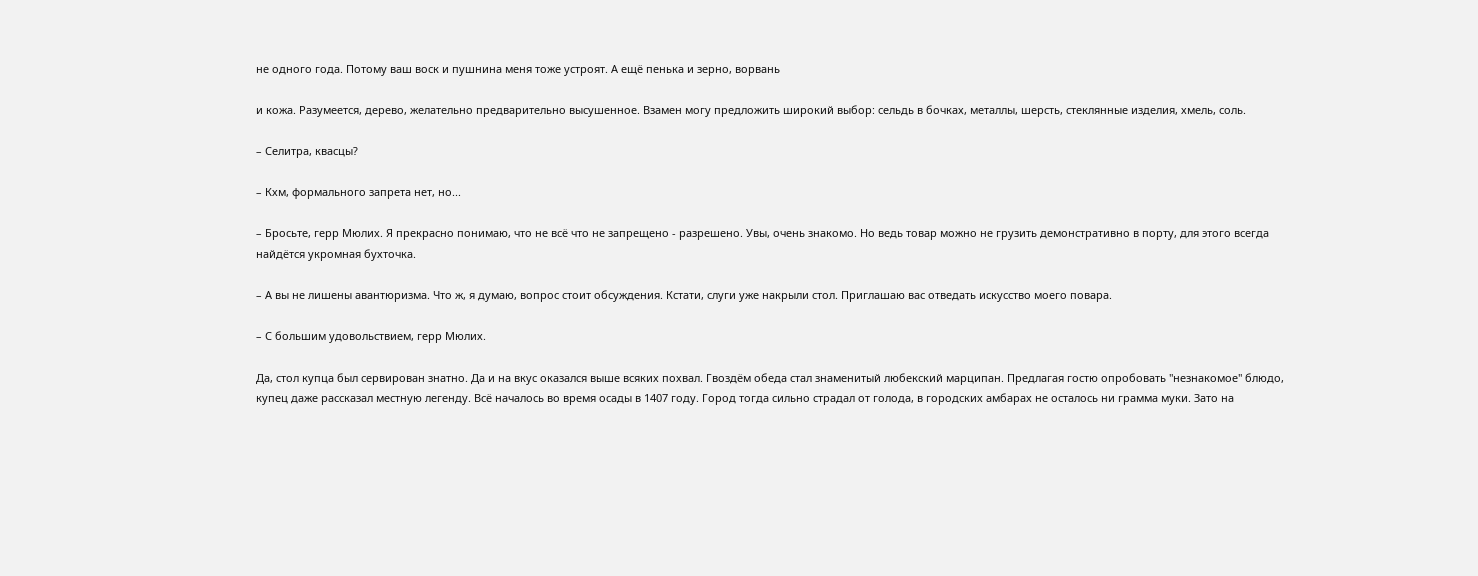не одного года. Потому ваш воск и пушнина меня тоже устроят. А ещё пенька и зерно, ворвань

и кожа. Разумеется, дерево, желательно предварительно высушенное. Взамен могу предложить широкий выбор: сельдь в бочках, металлы, шерсть, стеклянные изделия, хмель, соль.

– Селитра, квасцы?

– Кхм, формального запрета нет, но...

– Бросьте, герр Мюлих. Я прекрасно понимаю, что не всё что не запрещено - разрешено. Увы, очень знакомо. Но ведь товар можно не грузить демонстративно в порту, для этого всегда найдётся укромная бухточка.

– А вы не лишены авантюризма. Что ж, я думаю, вопрос стоит обсуждения. Кстати, слуги уже накрыли стол. Приглашаю вас отведать искусство моего повара.

– С большим удовольствием, герр Мюлих.

Да, стол купца был сервирован знатно. Да и на вкус оказался выше всяких похвал. Гвоздём обеда стал знаменитый любекский марципан. Предлагая гостю опробовать "незнакомое" блюдо, купец даже рассказал местную легенду. Всё началось во время осады в 1407 году. Город тогда сильно страдал от голода, в городских амбарах не осталось ни грамма муки. Зато на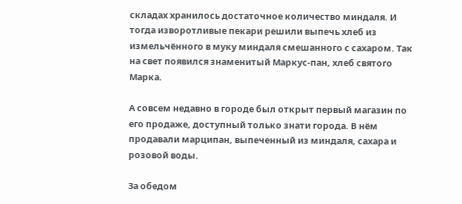складах хранилось достаточное количество миндаля. И тогда изворотливые пекари решили выпечь хлеб из измельчённого в муку миндаля смешанного с сахаром. Так на свет появился знаменитый Маркус-пан, хлеб святого Марка.

А совсем недавно в городе был открыт первый магазин по его продаже, доступный только знати города. В нём продавали марципан, выпеченный из миндаля, сахара и розовой воды.

За обедом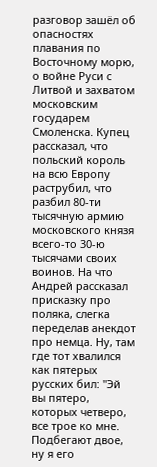разговор зашёл об опасностях плавания по Восточному морю, о войне Руси с Литвой и захватом московским государем Смоленска. Купец рассказал, что польский король на всю Европу раструбил, что разбил 80-ти тысячную армию московского князя всего-то 30-ю тысячами своих воинов. На что Андрей рассказал присказку про поляка, слегка переделав анекдот про немца. Ну, там где тот хвалился как пятерых русских бил: "Эй вы пятеро, которых четверо, все трое ко мне. Подбегают двое, ну я его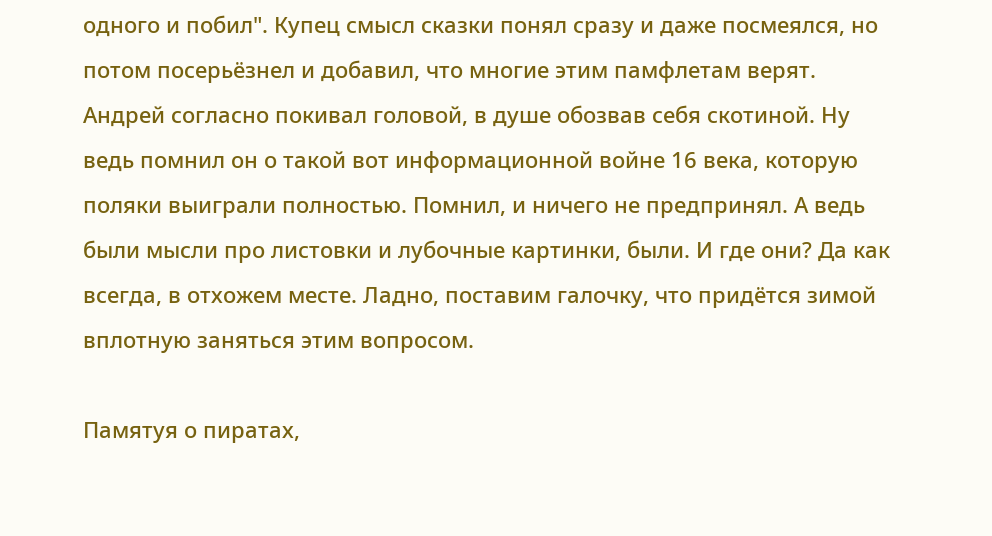одного и побил". Купец смысл сказки понял сразу и даже посмеялся, но потом посерьёзнел и добавил, что многие этим памфлетам верят. Андрей согласно покивал головой, в душе обозвав себя скотиной. Ну ведь помнил он о такой вот информационной войне 16 века, которую поляки выиграли полностью. Помнил, и ничего не предпринял. А ведь были мысли про листовки и лубочные картинки, были. И где они? Да как всегда, в отхожем месте. Ладно, поставим галочку, что придётся зимой вплотную заняться этим вопросом.

Памятуя о пиратах,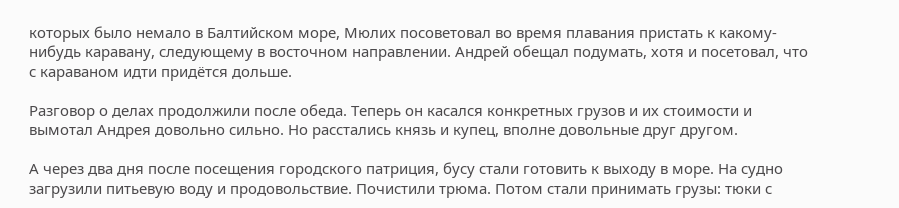которых было немало в Балтийском море, Мюлих посоветовал во время плавания пристать к какому-нибудь каравану, следующему в восточном направлении. Андрей обещал подумать, хотя и посетовал, что с караваном идти придётся дольше.

Разговор о делах продолжили после обеда. Теперь он касался конкретных грузов и их стоимости и вымотал Андрея довольно сильно. Но расстались князь и купец, вполне довольные друг другом.

А через два дня после посещения городского патриция, бусу стали готовить к выходу в море. На судно загрузили питьевую воду и продовольствие. Почистили трюма. Потом стали принимать грузы: тюки с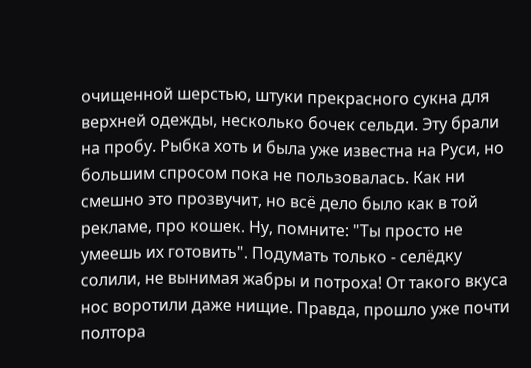очищенной шерстью, штуки прекрасного сукна для верхней одежды, несколько бочек сельди. Эту брали на пробу. Рыбка хоть и была уже известна на Руси, но большим спросом пока не пользовалась. Как ни смешно это прозвучит, но всё дело было как в той рекламе, про кошек. Ну, помните: "Ты просто не умеешь их готовить". Подумать только - селёдку солили, не вынимая жабры и потроха! От такого вкуса нос воротили даже нищие. Правда, прошло уже почти полтора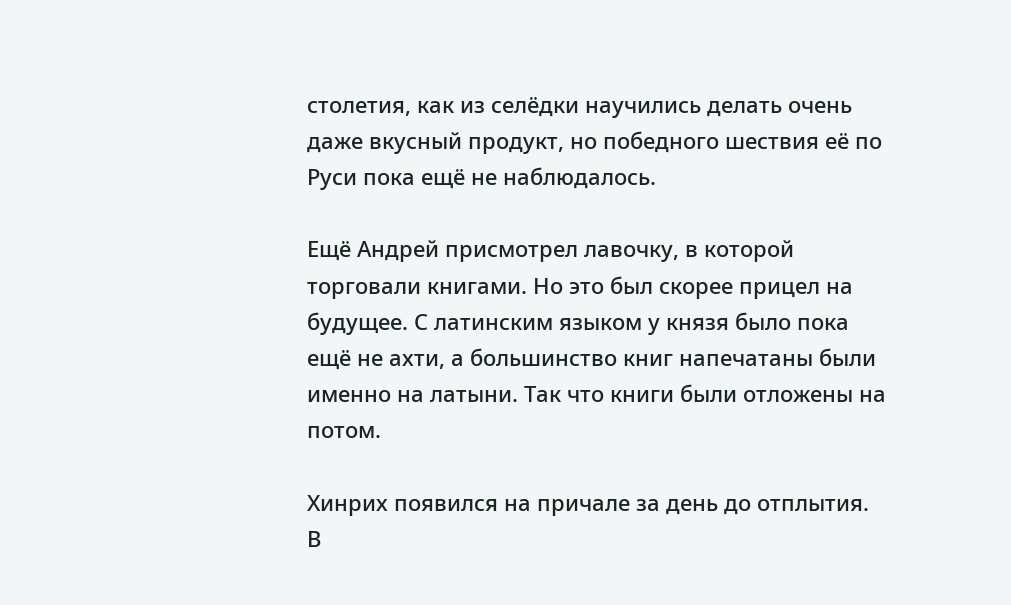столетия, как из селёдки научились делать очень даже вкусный продукт, но победного шествия её по Руси пока ещё не наблюдалось.

Ещё Андрей присмотрел лавочку, в которой торговали книгами. Но это был скорее прицел на будущее. С латинским языком у князя было пока ещё не ахти, а большинство книг напечатаны были именно на латыни. Так что книги были отложены на потом.

Хинрих появился на причале за день до отплытия. В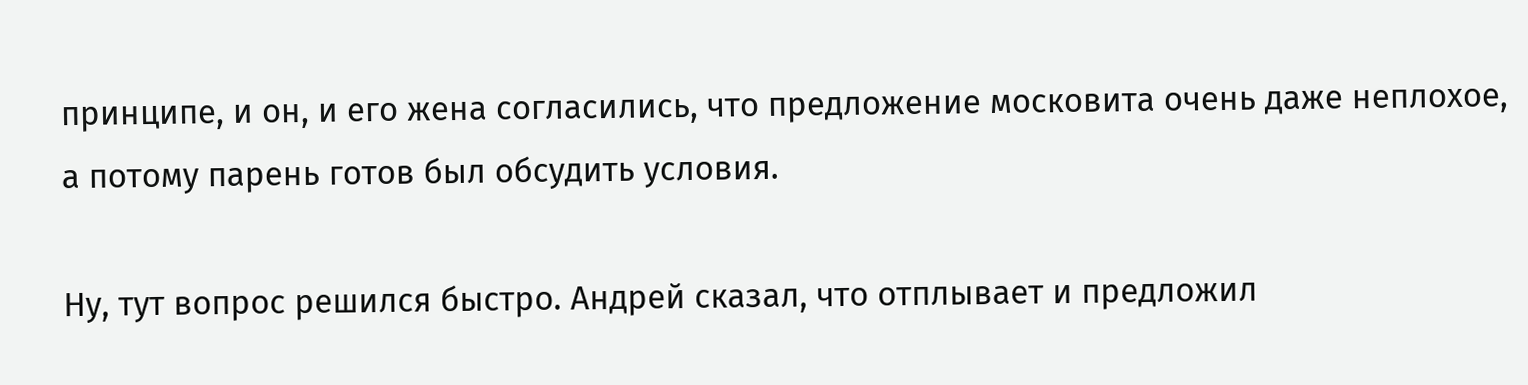принципе, и он, и его жена согласились, что предложение московита очень даже неплохое, а потому парень готов был обсудить условия.

Ну, тут вопрос решился быстро. Андрей сказал, что отплывает и предложил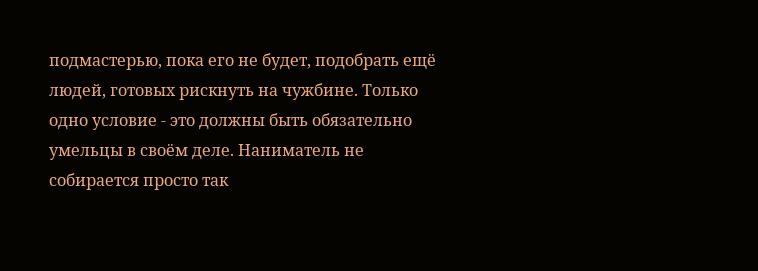подмастерью, пока его не будет, подобрать ещё людей, готовых рискнуть на чужбине. Только одно условие - это должны быть обязательно умельцы в своём деле. Наниматель не собирается просто так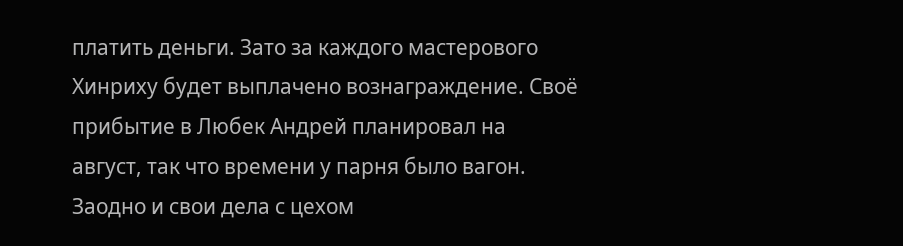платить деньги. Зато за каждого мастерового Хинриху будет выплачено вознаграждение. Своё прибытие в Любек Андрей планировал на август, так что времени у парня было вагон. Заодно и свои дела с цехом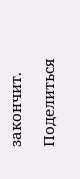закончит.

Поделиться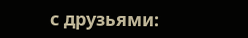с друзьями: